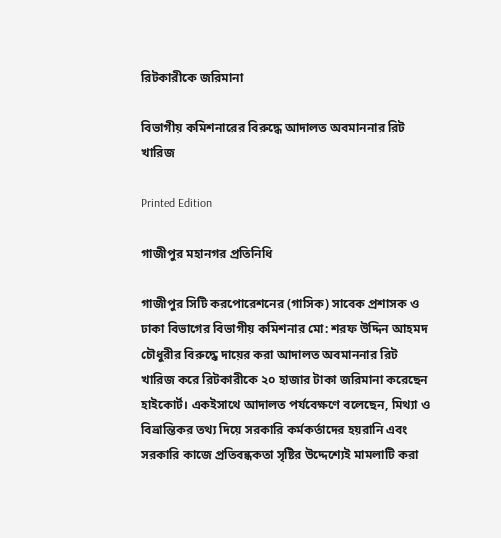রিটকারীকে জরিমানা

বিভাগীয় কমিশনারের বিরুদ্ধে আদালত অবমাননার রিট খারিজ

Printed Edition

গাজীপুর মহানগর প্রতিনিধি

গাজীপুর সিটি করপোরেশনের (গাসিক) সাবেক প্রশাসক ও ঢাকা বিভাগের বিভাগীয় কমিশনার মো: শরফ উদ্দিন আহমদ চৌধুরীর বিরুদ্ধে দায়ের করা আদালত অবমাননার রিট খারিজ করে রিটকারীকে ২০ হাজার টাকা জরিমানা করেছেন হাইকোর্ট। একইসাথে আদালত পর্যবেক্ষণে বলেছেন, মিথ্যা ও বিভ্রান্তিকর তথ্য দিয়ে সরকারি কর্মকর্তাদের হয়রানি এবং সরকারি কাজে প্রতিবন্ধকতা সৃষ্টির উদ্দেশ্যেই মামলাটি করা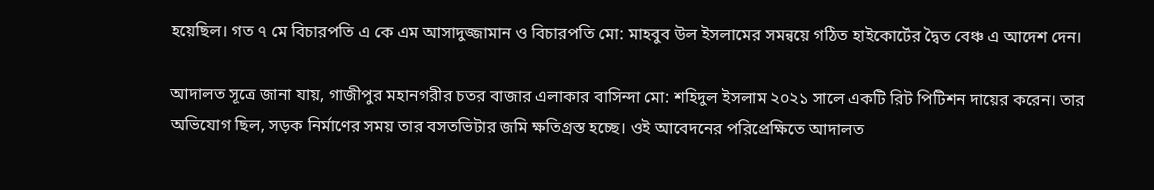হয়েছিল। গত ৭ মে বিচারপতি এ কে এম আসাদুজ্জামান ও বিচারপতি মো: মাহবুব উল ইসলামের সমন্বয়ে গঠিত হাইকোর্টের দ্বৈত বেঞ্চ এ আদেশ দেন।

আদালত সূত্রে জানা যায়, গাজীপুর মহানগরীর চতর বাজার এলাকার বাসিন্দা মো: শহিদুল ইসলাম ২০২১ সালে একটি রিট পিটিশন দায়ের করেন। তার অভিযোগ ছিল, সড়ক নির্মাণের সময় তার বসতভিটার জমি ক্ষতিগ্রস্ত হচ্ছে। ওই আবেদনের পরিপ্রেক্ষিতে আদালত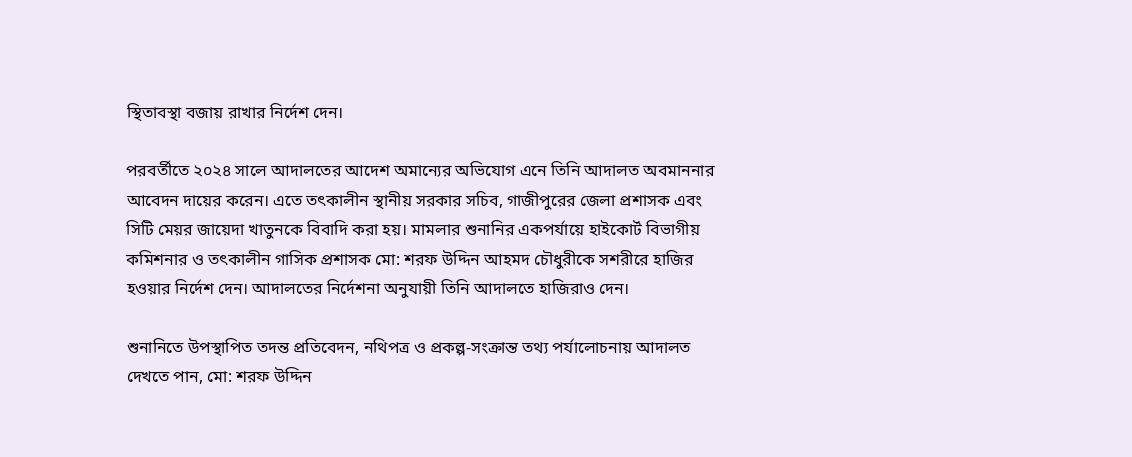স্থিতাবস্থা বজায় রাখার নির্দেশ দেন।

পরবর্তীতে ২০২৪ সালে আদালতের আদেশ অমান্যের অভিযোগ এনে তিনি আদালত অবমাননার আবেদন দায়ের করেন। এতে তৎকালীন স্থানীয় সরকার সচিব, গাজীপুরের জেলা প্রশাসক এবং সিটি মেয়র জায়েদা খাতুনকে বিবাদি করা হয়। মামলার শুনানির একপর্যায়ে হাইকোর্ট বিভাগীয় কমিশনার ও তৎকালীন গাসিক প্রশাসক মো: শরফ উদ্দিন আহমদ চৌধুরীকে সশরীরে হাজির হওয়ার নির্দেশ দেন। আদালতের নির্দেশনা অনুযায়ী তিনি আদালতে হাজিরাও দেন।

শুনানিতে উপস্থাপিত তদন্ত প্রতিবেদন, নথিপত্র ও প্রকল্প-সংক্রান্ত তথ্য পর্যালোচনায় আদালত দেখতে পান, মো: শরফ উদ্দিন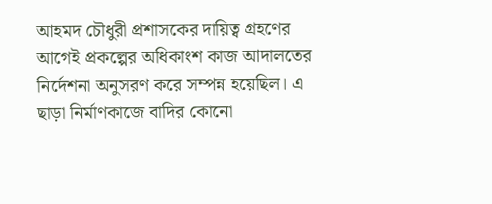আহমদ চৌধুরী প্রশাসকের দায়িত্ব গ্রহণের আগেই প্রকল্পের অধিকাংশ কাজ আদালতের নির্দেশনা অনুসরণ করে সম্পন্ন হয়েছিল। এ ছাড়া নির্মাণকাজে বাদির কোনো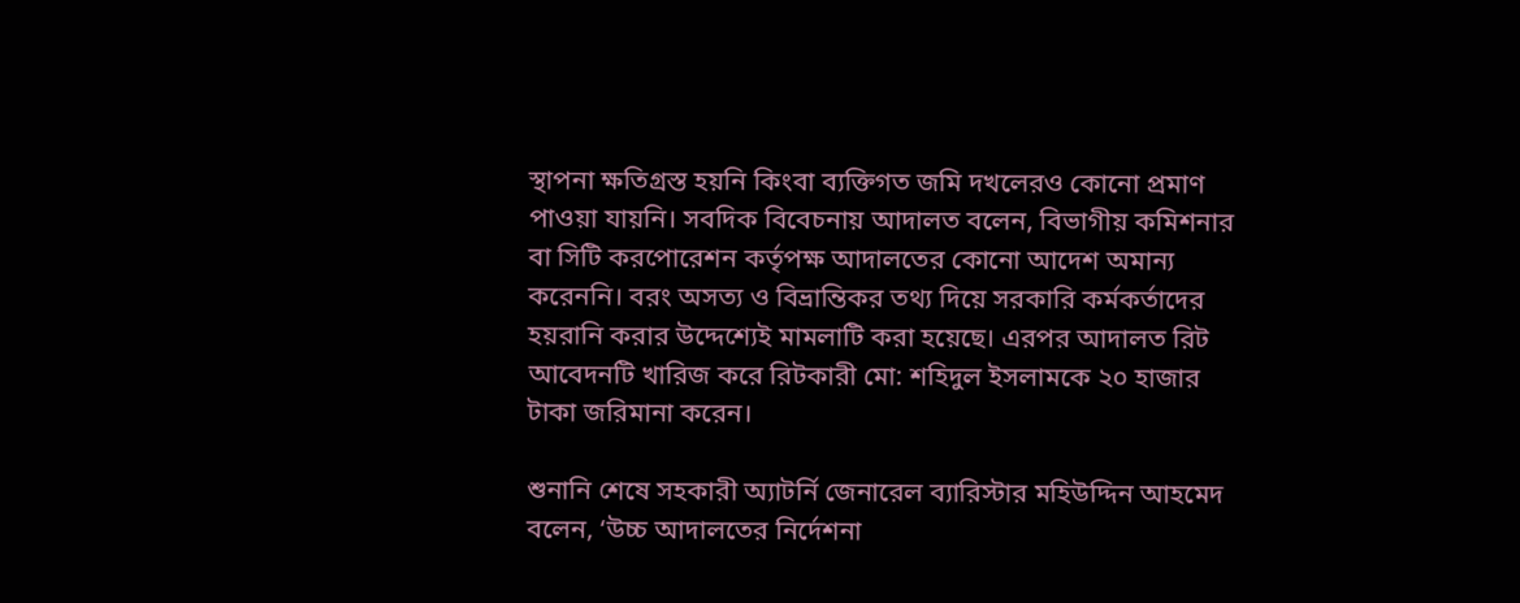স্থাপনা ক্ষতিগ্রস্ত হয়নি কিংবা ব্যক্তিগত জমি দখলেরও কোনো প্রমাণ পাওয়া যায়নি। সবদিক বিবেচনায় আদালত বলেন, বিভাগীয় কমিশনার বা সিটি করপোরেশন কর্তৃপক্ষ আদালতের কোনো আদেশ অমান্য করেননি। বরং অসত্য ও বিভ্রান্তিকর তথ্য দিয়ে সরকারি কর্মকর্তাদের হয়রানি করার উদ্দেশ্যেই মামলাটি করা হয়েছে। এরপর আদালত রিট আবেদনটি খারিজ করে রিটকারী মো: শহিদুল ইসলামকে ২০ হাজার টাকা জরিমানা করেন।

শুনানি শেষে সহকারী অ্যাটর্নি জেনারেল ব্যারিস্টার মহিউদ্দিন আহমেদ বলেন, ‘উচ্চ আদালতের নির্দেশনা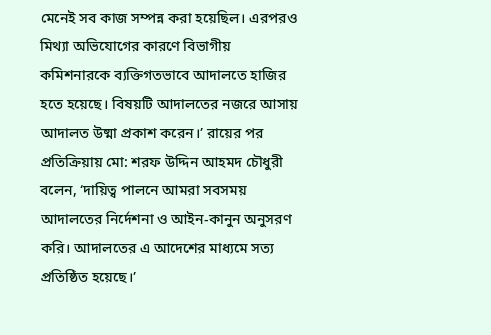মেনেই সব কাজ সম্পন্ন করা হয়েছিল। এরপরও মিথ্যা অভিযোগের কারণে বিভাগীয় কমিশনারকে ব্যক্তিগতভাবে আদালতে হাজির হতে হয়েছে। বিষয়টি আদালতের নজরে আসায় আদালত উষ্মা প্রকাশ করেন।’ রায়ের পর প্রতিক্রিয়ায় মো: শরফ উদ্দিন আহমদ চৌধুরী বলেন, ‘দায়িত্ব পালনে আমরা সবসময় আদালতের নির্দেশনা ও আইন-কানুন অনুসরণ করি। আদালতের এ আদেশের মাধ্যমে সত্য প্রতিষ্ঠিত হয়েছে।’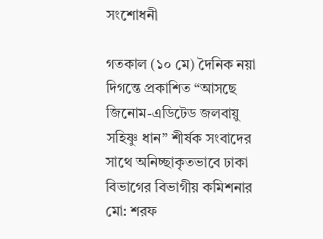সংশোধনী

গতকাল (১০ মে) দৈনিক নয়া দিগন্তে প্রকাশিত “আসছে জিনোম-এডিটেড জলবায়ু সহিষ্ণু ধান” শীর্ষক সংবাদের সাথে অনিচ্ছাকৃতভাবে ঢাকা বিভাগের বিভাগীয় কমিশনার মো: শরফ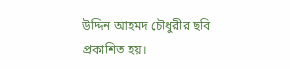উদ্দিন আহমদ চৌধুরীর ছবি প্রকাশিত হয়।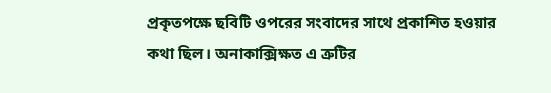প্রকৃতপক্ষে ছবিটি ওপরের সংবাদের সাথে প্রকাশিত হওয়ার কথা ছিল। অনাকাক্সিক্ষত এ ত্রুটির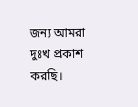জন্য আমরা দুঃখ প্রকাশ করছি।